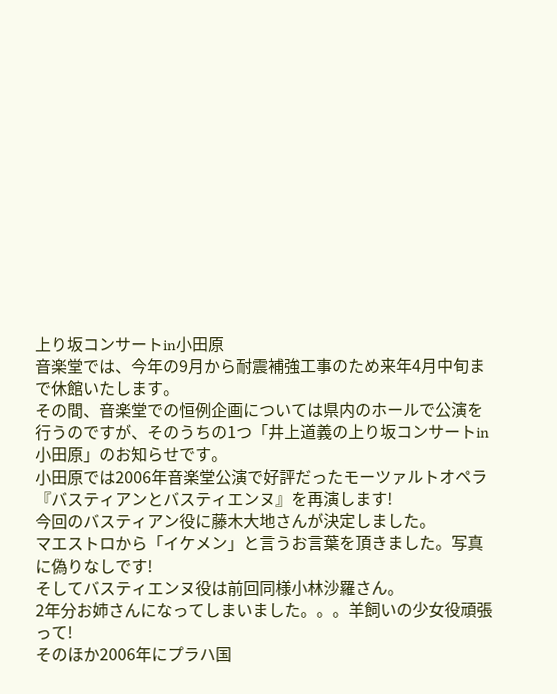上り坂コンサートin小田原
音楽堂では、今年の9月から耐震補強工事のため来年4月中旬まで休館いたします。
その間、音楽堂での恒例企画については県内のホールで公演を行うのですが、そのうちの1つ「井上道義の上り坂コンサートin小田原」のお知らせです。
小田原では2006年音楽堂公演で好評だったモーツァルトオペラ『バスティアンとバスティエンヌ』を再演します!
今回のバスティアン役に藤木大地さんが決定しました。
マエストロから「イケメン」と言うお言葉を頂きました。写真に偽りなしです!
そしてバスティエンヌ役は前回同様小林沙羅さん。
2年分お姉さんになってしまいました。。。羊飼いの少女役頑張って!
そのほか2006年にプラハ国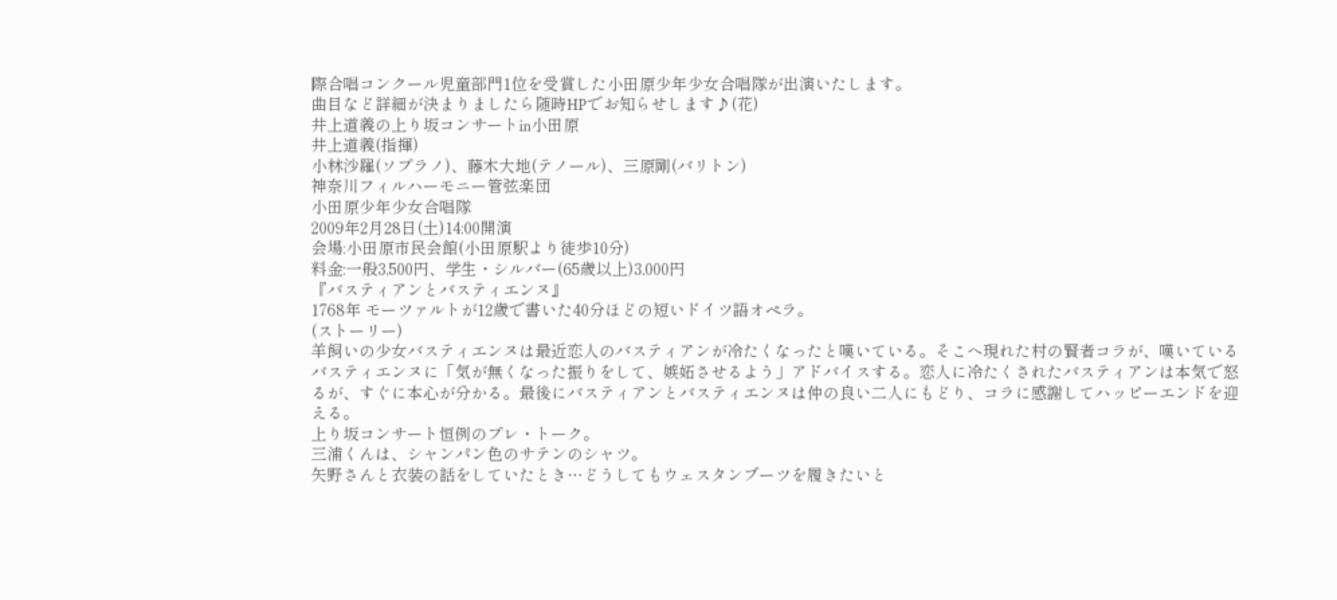際合唱コンクール児童部門1位を受賞した小田原少年少女合唱隊が出演いたします。
曲目など詳細が決まりましたら随時HPでお知らせします♪(花)
井上道義の上り坂コンサートin小田原
井上道義(指揮)
小林沙羅(ソプラノ)、藤木大地(テノール)、三原剛(バリトン)
神奈川フィルハーモニー管弦楽団
小田原少年少女合唱隊
2009年2月28日(土)14:00開演
会場:小田原市民会館(小田原駅より徒歩10分)
料金:一般3,500円、学生・シルバー(65歳以上)3,000円
『バスティアンとバスティエンヌ』
1768年 モーツァルトが12歳で書いた40分ほどの短いドイツ語オペラ。
(ストーリー)
羊飼いの少女バスティエンヌは最近恋人のバスティアンが冷たくなったと嘆いている。そこへ現れた村の賢者コラが、嘆いているバスティエンヌに「気が無くなった振りをして、嫉妬させるよう」アドバイスする。恋人に冷たくされたバスティアンは本気で怒るが、すぐに本心が分かる。最後にバスティアンとバスティエンヌは仲の良い二人にもどり、コラに感謝してハッピーエンドを迎える。
上り坂コンサート恒例のプレ・トーク。
三浦くんは、シャンパン色のサテンのシャツ。
矢野さんと衣装の話をしていたとき…どうしてもウェスタンブーツを履きたいと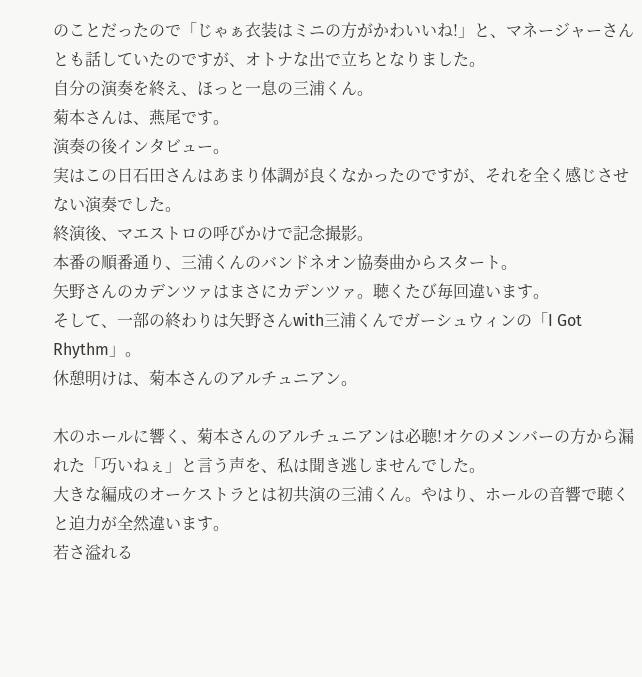のことだったので「じゃぁ衣装はミニの方がかわいいね!」と、マネージャーさんとも話していたのですが、オトナな出で立ちとなりました。
自分の演奏を終え、ほっと一息の三浦くん。
菊本さんは、燕尾です。
演奏の後インタビュー。
実はこの日石田さんはあまり体調が良くなかったのですが、それを全く感じさせない演奏でした。
終演後、マエストロの呼びかけで記念撮影。
本番の順番通り、三浦くんのバンドネオン協奏曲からスタート。
矢野さんのカデンツァはまさにカデンツァ。聴くたび毎回違います。
そして、一部の終わりは矢野さんwith三浦くんでガーシュウィンの「I Got Rhythm」。
休憩明けは、菊本さんのアルチュニアン。

木のホールに響く、菊本さんのアルチュニアンは必聴!オケのメンバーの方から漏れた「巧いねぇ」と言う声を、私は聞き逃しませんでした。
大きな編成のオーケストラとは初共演の三浦くん。やはり、ホールの音響で聴くと迫力が全然違います。
若さ溢れる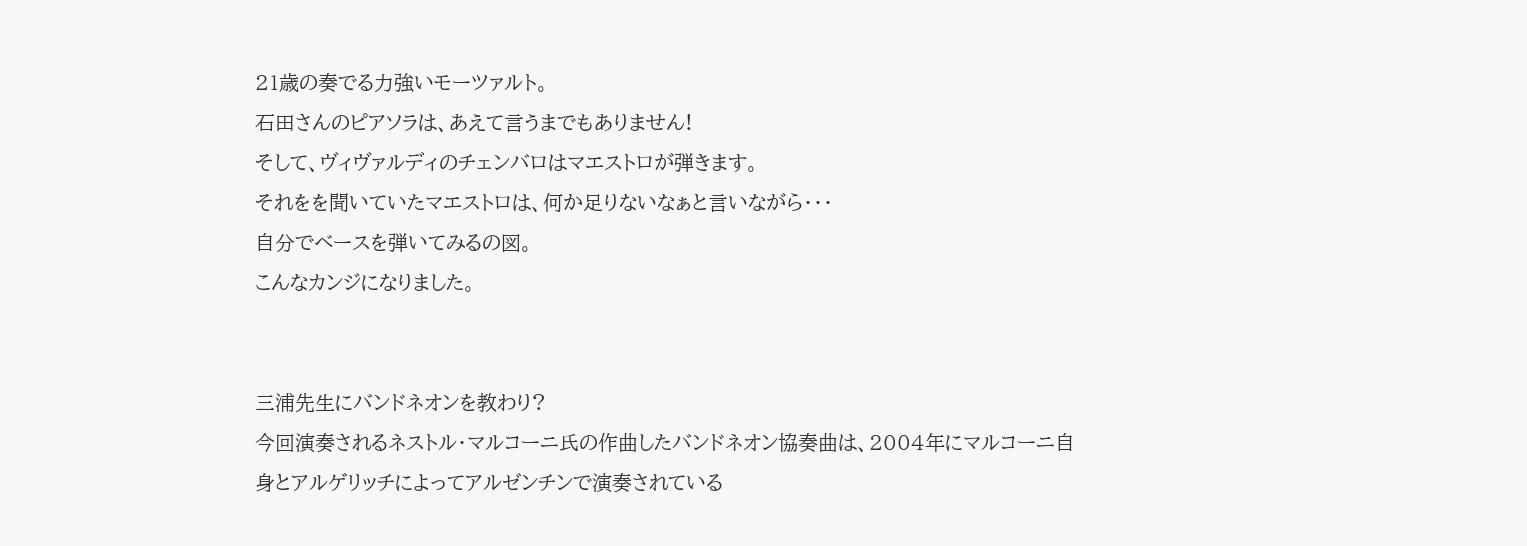21歳の奏でる力強いモーツァルト。
石田さんのピアソラは、あえて言うまでもありません!
そして、ヴィヴァルディのチェンバロはマエストロが弾きます。
それをを聞いていたマエストロは、何か足りないなぁと言いながら・・・
自分でベースを弾いてみるの図。
こんなカンジになりました。


三浦先生にバンドネオンを教わり?
今回演奏されるネストル・マルコーニ氏の作曲したバンドネオン協奏曲は、2004年にマルコーニ自身とアルゲリッチによってアルゼンチンで演奏されている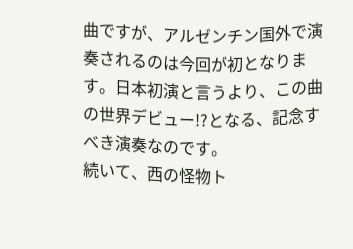曲ですが、アルゼンチン国外で演奏されるのは今回が初となります。日本初演と言うより、この曲の世界デビュー!?となる、記念すべき演奏なのです。
続いて、西の怪物ト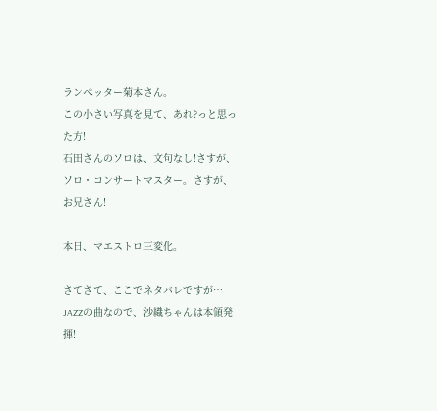ランペッター菊本さん。
この小さい写真を見て、あれ?っと思った方!
石田さんのソロは、文句なし!さすが、ソロ・コンサートマスター。さすが、お兄さん!

本日、マエストロ三変化。

さてさて、ここでネタバレですが…
JAZZの曲なので、沙織ちゃんは本領発揮!